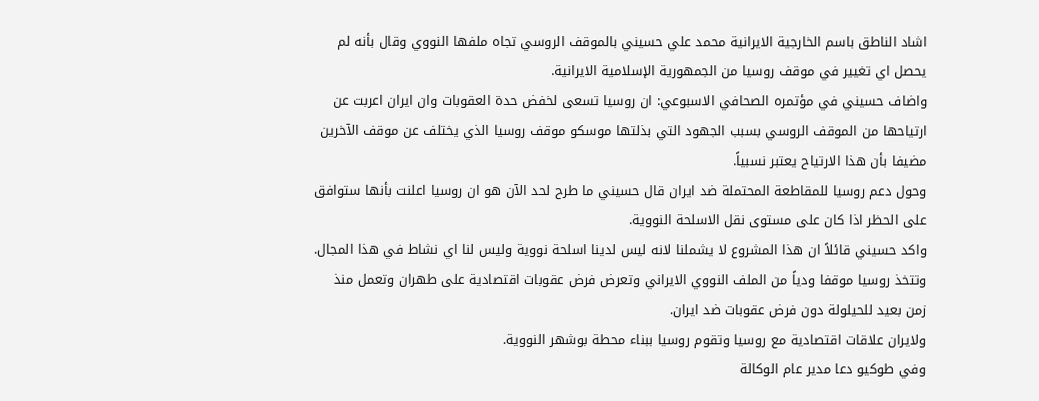اشاد الناطق باسم الخارجية الايرانية محمد علي حسيني بالموقف الروسي تجاه ملفها النووي وقال بأنه لم يحصل اي تغيير في موقف روسيا من الجمهورية الإسلامية الايرانية.
واضاف حسيني في مؤتمره الصحافي الاسبوعي: ان روسيا تسعى لخفض حدة العقوبات وان ايران اعربت عن ارتياحها من الموقف الروسي بسبب الجهود التي بذلتها موسكو موقف روسيا الذي يختلف عن موقف الآخرين مضيفا بأن هذا الارتياح يعتبر نسبياً.
وحول دعم روسيا للمقاطعة المحتملة ضد ايران قال حسيني ما طرح لحد الآن هو ان روسيا اعلنت بأنها ستوافق على الحظر اذا كان على مستوى نقل الاسلحة النووية.
واكد حسيني قائلاً ان هذا المشروع لا يشملنا لانه ليس لدينا اسلحة نووية وليس لنا اي نشاط في هذا المجال.
وتتخذ روسيا موقفا ودياً من الملف النووي الايراني وتعرض فرض عقوبات اقتصادية على طهران وتعمل منذ زمن بعيد للحيلولة دون فرض عقوبات ضد ايران.
ولايران علاقات اقتصادية مع روسيا وتقوم روسيا ببناء محطة بوشهر النووية.
وفي طوكيو دعا مدير عام الوكالة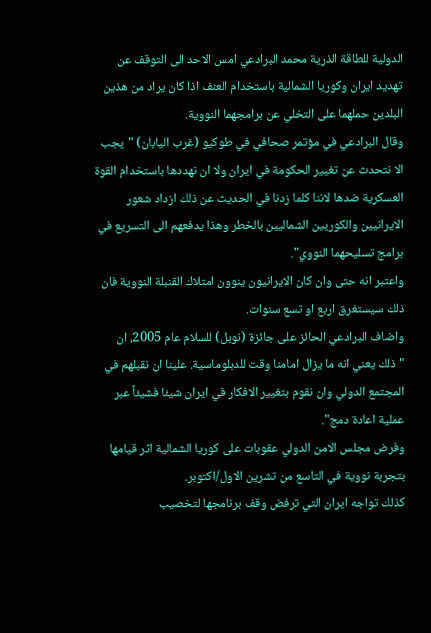الدولية للطاقة الذرية محمد البرادعي امس الاحد الى التوقف عن تهديد ايران وكوريا الشمالية باستخدام العنف اذا كان يراد من هذين البلدين حملهما على التخلي عن برامجهما النووية.
وقال البرادعي في مؤتمر صحافي في طوكيو (غرب اليابان) "يجب الا نتحدث عن تغيير الحكومة في ايران ولا ان نهددها باستخدام القوة العسكرية ضدها لاننا كلما زدنا في الحديث عن ذلك ازداد شعور الايرانيين والكوريين الشماليين بالخطر وهذا يدفعهم الى التسريع في برامج تسليحهما النووي".
واعتبر انه حتى وان كان الايرانيون ينوون امتلاك القنبلة النووية فان ذلك سيستغرق اربع او تسع سنوات.
واضاف البرادعي الحائز على جائزة (نوبل) للسلام عام 2005، ان "ذلك يعني انه ما يزال امامنا وقت للدبلوماسية. علينا ان نقبلهم في المجتمع الدولي وان نقوم بتغيير الافكار في ايران شيئا فشيئاً عبر عملية اعادة دمج".
وفرض مجلس الامن الدولي عقوبات على كوريا الشمالية اثر قيامها بتجربة نووية في التاسع من تشرين الاول/اكتوبر.
كذلك تواجه ايران التي ترفض وقف برنامجها لتخصيب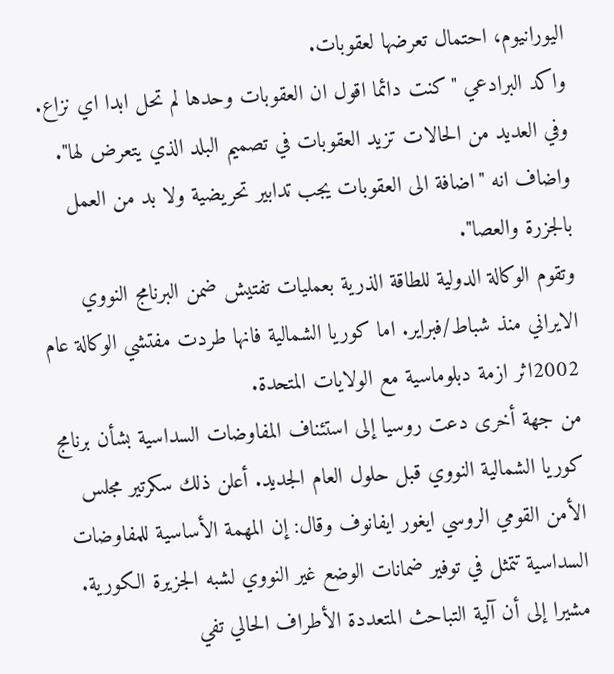اليورانيوم، احتمال تعرضها لعقوبات.
واكد البرادعي "كنت دائما اقول ان العقوبات وحدها لم تحل ابدا اي نزاع. وفي العديد من الحالات تزيد العقوبات في تصميم البلد الذي يتعرض لها".
واضاف انه "اضافة الى العقوبات يجب تدابير تحريضية ولا بد من العمل بالجزرة والعصا".
وتقوم الوكالة الدولية للطاقة الذرية بعمليات تفتيش ضمن البرنامج النووي الايراني منذ شباط/فبراير. اما كوريا الشمالية فانها طردت مفتشي الوكالة عام 2002اثر ازمة دبلوماسية مع الولايات المتحدة.
من جهة أخرى دعت روسيا إلى استئناف المفاوضات السداسية بشأن برنامج كوريا الشمالية النووي قبل حلول العام الجديد. أعلن ذلك سكرتير مجلس الأمن القومي الروسي ايغور ايفانوف وقال: إن المهمة الأساسية للمفاوضات السداسية تتمثل في توفير ضمانات الوضع غير النووي لشبه الجزيرة الكورية. مشيرا إلى أن آلية التباحث المتعددة الأطراف الحالي تفي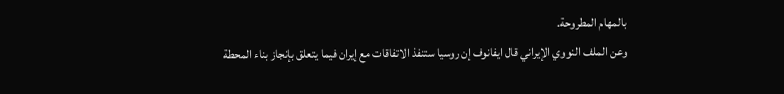بالمهام المطروحة.
وعن الملف النووي الإيراني قال ايفانوف إن روسيا ستنفذ الاتفاقات مع إيران فيما يتعلق بإنجاز بناء المحطة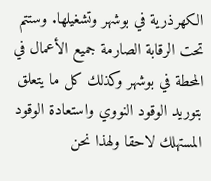الكهرذرية في بوشهر وتشغيلها. وستتم تحت الرقابة الصارمة جميع الأعمال في المحطة في بوشهر وكذلك كل ما يتعلق بتوريد الوقود النووي واستعادة الوقود المستهلك لاحقا ولهذا نحن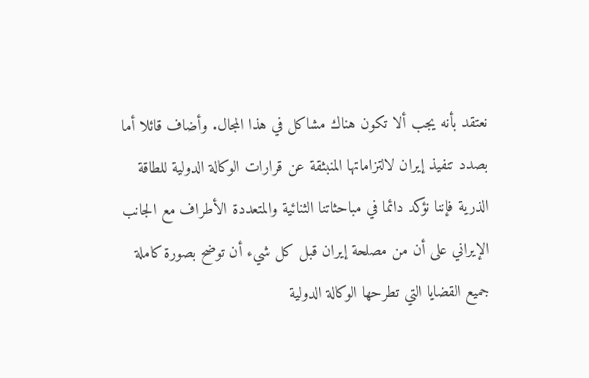نعتقد بأنه يجب ألا تكون هناك مشاكل في هذا المجال. وأضاف قائلا أما بصدد تنفيذ إيران لالتزاماتها المنبثقة عن قرارات الوكالة الدولية للطاقة الذرية فإننا نؤكد دائما في مباحثاتنا الثنائية والمتعددة الأطراف مع الجانب الإيراني على أن من مصلحة إيران قبل كل شيء أن توضح بصورة كاملة جميع القضايا التي تطرحها الوكالة الدولية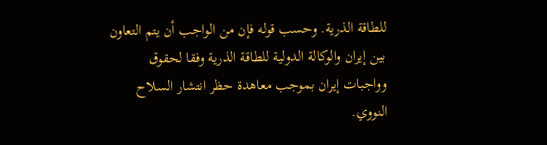للطاقة الذرية. وحسب قوله فإن من الواجب أن يتم التعاون بين إيران والوكالة الدولية للطاقة الذرية وفقا لحقوق وواجبات إيران بموجب معاهدة حظر انتشار السلاح النووي.